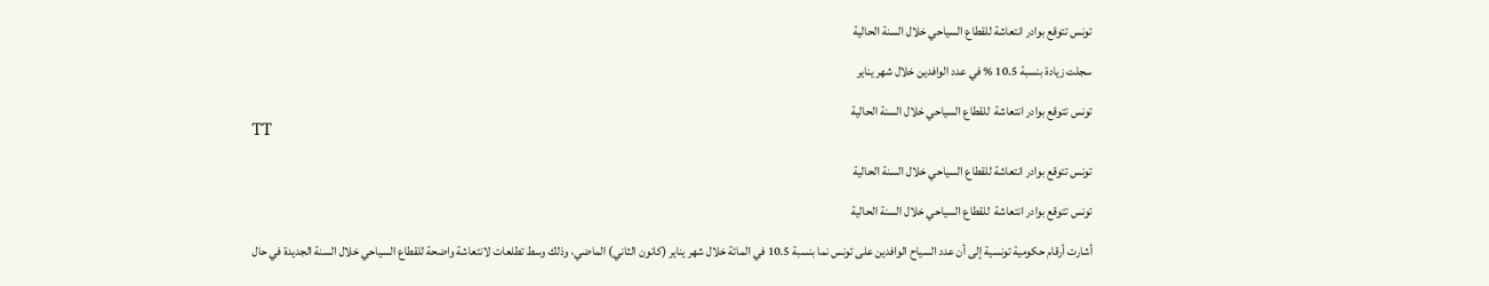تونس تتوقع بوادر انتعاشة للقطاع السياحي خلال السنة الحالية

سجلت زيادة بنسبة 10.5 % في عدد الوافدين خلال شهر يناير

تونس تتوقع بوادر انتعاشة  للقطاع السياحي خلال السنة الحالية
TT

تونس تتوقع بوادر انتعاشة للقطاع السياحي خلال السنة الحالية

تونس تتوقع بوادر انتعاشة  للقطاع السياحي خلال السنة الحالية

أشارت أرقام حكومية تونسية إلى أن عدد السياح الوافدين على تونس نما بنسبة 10.5 في المائة خلال شهر يناير (كانون الثاني) الماضي، وذلك وسط تطلعات لانتعاشة واضحة للقطاع السياحي خلال السنة الجديدة في حال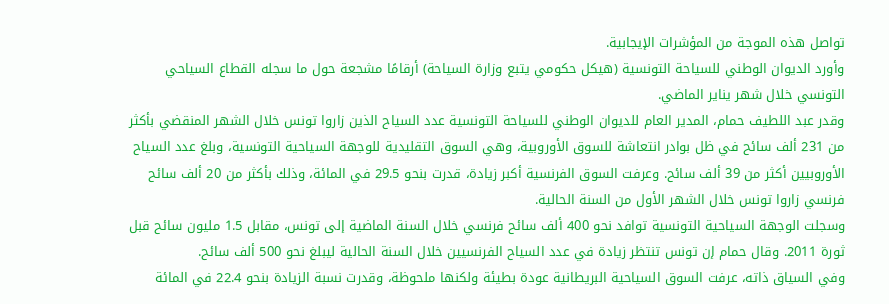تواصل هذه الموجة من المؤشرات الإيجابية.
وأورد الديوان الوطني للسياحة التونسية (هيكل حكومي يتبع وزارة السياحة) أرقامًا مشجعة حول ما سجله القطاع السياحي التونسي خلال شهر يناير الماضي.
وقدر عبد اللطيف حمام، المدير العام للديوان الوطني للسياحة التونسية عدد السياح الذين زاروا تونس خلال الشهر المنقضي بأكثر من 231 ألف سائح في ظل بوادر انتعاشة للسوق الأوروبية، وهي السوق التقليدية للوجهة السياحية التونسية، وبلغ عدد السياح الأوروبيين أكثر من 39 ألف سائح. وعرفت السوق الفرنسية أكبر زيادة، قدرت بنحو 29.5 في المائة، وذلك بأكثر من 20 ألف سائح فرنسي زاروا تونس خلال الشهر الأول من السنة الحالية.
وسجلت الوجهة السياحية التونسية توافد نحو 400 ألف سائح فرنسي خلال السنة الماضية إلى تونس، مقابل 1.5 مليون سائح قبل ثورة 2011. وقال حمام إن تونس تنتظر زيادة في عدد السياح الفرنسيين خلال السنة الحالية ليبلغ نحو 500 ألف سائح.
وفي السياق ذاته، عرفت السوق السياحية البريطانية عودة بطيئة ولكنها ملحوظة، وقدرت نسبة الزيادة بنحو 22.4 في المائة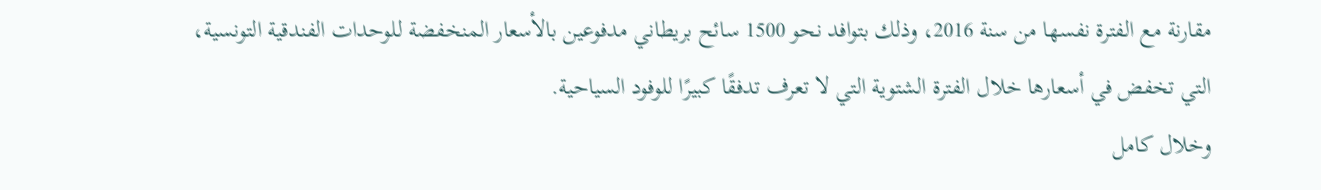مقارنة مع الفترة نفسها من سنة 2016، وذلك بتوافد نحو 1500 سائح بريطاني مدفوعين بالأسعار المنخفضة للوحدات الفندقية التونسية، التي تخفض في أسعارها خلال الفترة الشتوية التي لا تعرف تدفقًا كبيرًا للوفود السياحية.
وخلال كامل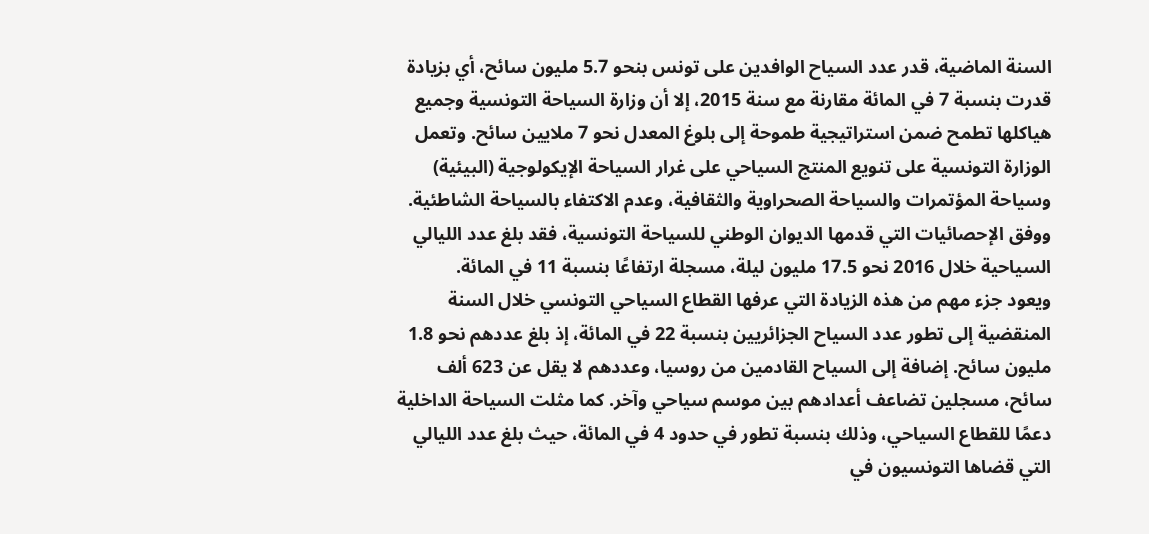السنة الماضية، قدر عدد السياح الوافدين على تونس بنحو 5.7 مليون سائح، أي بزيادة قدرت بنسبة 7 في المائة مقارنة مع سنة 2015، إلا أن وزارة السياحة التونسية وجميع هياكلها تطمح ضمن استراتيجية طموحة إلى بلوغ المعدل نحو 7 ملايين سائح. وتعمل الوزارة التونسية على تنويع المنتج السياحي على غرار السياحة الإيكولوجية (البيئية) وسياحة المؤتمرات والسياحة الصحراوية والثقافية، وعدم الاكتفاء بالسياحة الشاطئية.
ووفق الإحصائيات التي قدمها الديوان الوطني للسياحة التونسية، فقد بلغ عدد الليالي السياحية خلال 2016 نحو 17.5 مليون ليلة، مسجلة ارتفاعًا بنسبة 11 في المائة.
ويعود جزء مهم من هذه الزيادة التي عرفها القطاع السياحي التونسي خلال السنة المنقضية إلى تطور عدد السياح الجزائريين بنسبة 22 في المائة، إذ بلغ عددهم نحو 1.8 مليون سائح. إضافة إلى السياح القادمين من روسيا، وعددهم لا يقل عن 623 ألف سائح، مسجلين تضاعف أعدادهم بين موسم سياحي وآخر. كما مثلت السياحة الداخلية دعمًا للقطاع السياحي، وذلك بنسبة تطور في حدود 4 في المائة، حيث بلغ عدد الليالي التي قضاها التونسيون في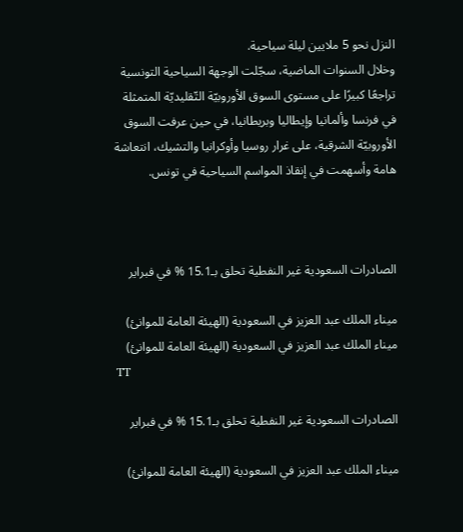النزل نحو 5 ملايين ليلة سياحية.
وخلال السنوات الماضية، سجّلت الوجهة السياحية التونسية تراجعًا كبيرًا على مستوى السوق الأوروبيّة التّقليديّة المتمثلة في فرنسا وألمانيا وإيطاليا وبريطانيا، في حين عرفت السوق الأوروبيّة الشرقية، على غرار روسيا وأوكرانيا والتشيك، انتعاشة هامة وأسهمت في إنقاذ المواسم السياحية في تونس.



الصادرات السعودية غير النفطية تحلق بـ15.1 % في فبراير

ميناء الملك عبد العزيز في السعودية (الهيئة العامة للموانئ)
ميناء الملك عبد العزيز في السعودية (الهيئة العامة للموانئ)
TT

الصادرات السعودية غير النفطية تحلق بـ15.1 % في فبراير

ميناء الملك عبد العزيز في السعودية (الهيئة العامة للموانئ)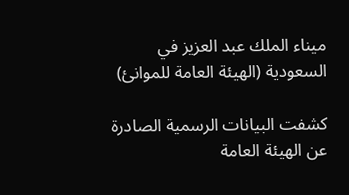ميناء الملك عبد العزيز في السعودية (الهيئة العامة للموانئ)

كشفت البيانات الرسمية الصادرة عن الهيئة العامة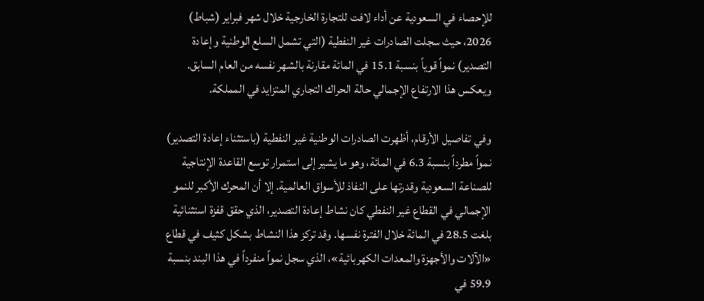للإحصاء في السعودية عن أداء لافت للتجارة الخارجية خلال شهر فبراير (شباط) 2026، حيث سجلت الصادرات غير النفطية (التي تشمل السلع الوطنية وإعادة التصدير) نمواً قوياً بنسبة 15.1 في المائة مقارنة بالشهر نفسه من العام السابق. ويعكس هذا الارتفاع الإجمالي حالة الحراك التجاري المتزايد في المملكة.

وفي تفاصيل الأرقام، أظهرت الصادرات الوطنية غير النفطية (باستثناء إعادة التصدير) نمواً مطرداً بنسبة 6.3 في المائة، وهو ما يشير إلى استمرار توسع القاعدة الإنتاجية للصناعة السعودية وقدرتها على النفاذ للأسواق العالمية. إلا أن المحرك الأكبر للنمو الإجمالي في القطاع غير النفطي كان نشاط إعادة التصدير، الذي حقق قفزة استثنائية بلغت 28.5 في المائة خلال الفترة نفسها. وقد تركز هذا النشاط بشكل كثيف في قطاع «الآلات والأجهزة والمعدات الكهربائية»، الذي سجل نمواً منفرداً في هذا البند بنسبة 59.9 في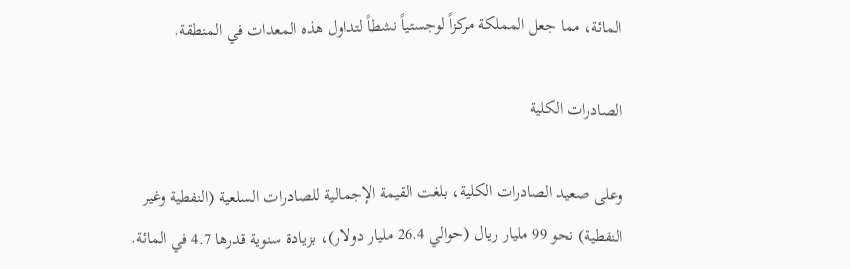المائة، مما جعل المملكة مركزاً لوجستياً نشطاً لتداول هذه المعدات في المنطقة.

الصادرات الكلية

وعلى صعيد الصادرات الكلية، بلغت القيمة الإجمالية للصادرات السلعية (النفطية وغير النفطية) نحو 99 مليار ريال (حوالي 26.4 مليار دولار)، بزيادة سنوية قدرها 4.7 في المائة.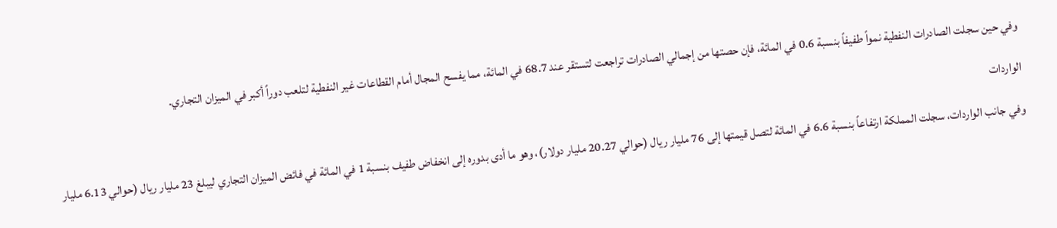وفي حين سجلت الصادرات النفطية نمواً طفيفاً بنسبة 0.6 في المائة، فإن حصتها من إجمالي الصادرات تراجعت لتستقر عند 68.7 في المائة، مما يفسح المجال أمام القطاعات غير النفطية لتلعب دوراً أكبر في الميزان التجاري.

الواردات

وفي جانب الواردات، سجلت المملكة ارتفاعاً بنسبة 6.6 في المائة لتصل قيمتها إلى 76 مليار ريال (حوالي 20.27 مليار دولار)، وهو ما أدى بدوره إلى انخفاض طفيف بنسبة 1 في المائة في فائض الميزان التجاري ليبلغ 23 مليار ريال (حوالي 6.13 مليار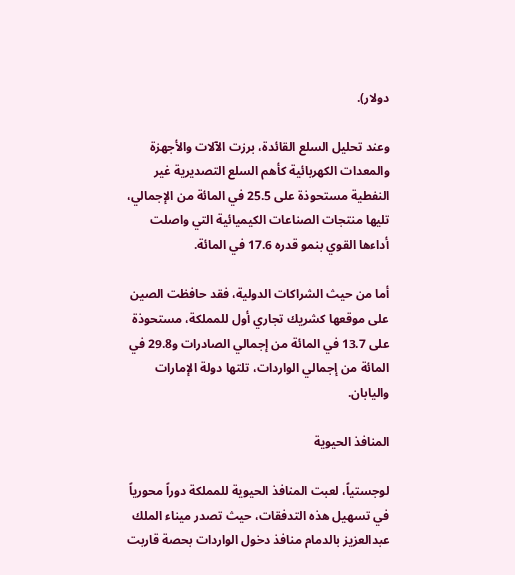دولار).

وعند تحليل السلع القائدة، برزت الآلات والأجهزة والمعدات الكهربائية كأهم السلع التصديرية غير النفطية مستحوذة على 25.5 في المائة من الإجمالي، تليها منتجات الصناعات الكيميائية التي واصلت أداءها القوي بنمو قدره 17.6 في المائة.

أما من حيث الشراكات الدولية، فقد حافظت الصين على موقعها كشريك تجاري أول للمملكة، مستحوذة على 13.7 في المائة من إجمالي الصادرات و29.8 في المائة من إجمالي الواردات، تلتها دولة الإمارات واليابان.

المنافذ الحيوية

لوجستياً، لعبت المنافذ الحيوية للمملكة دوراً محورياً في تسهيل هذه التدفقات، حيث تصدر ميناء الملك عبدالعزيز بالدمام منافذ دخول الواردات بحصة قاربت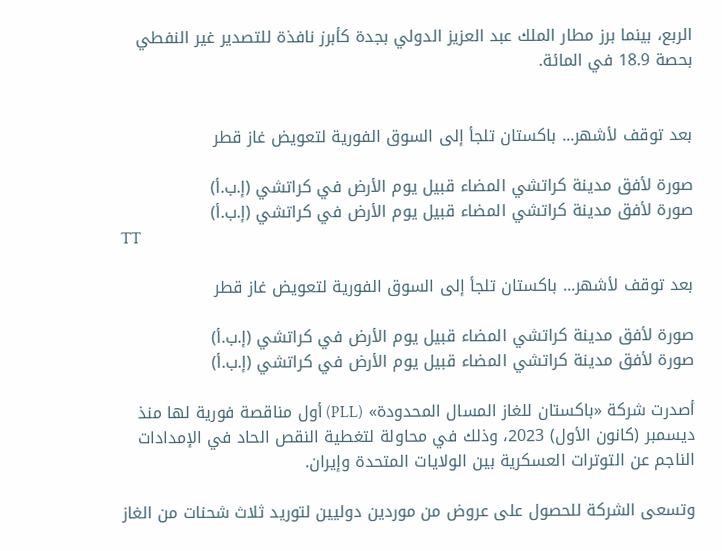الربع، بينما برز مطار الملك عبد العزيز الدولي بجدة كأبرز نافذة للتصدير غير النفطي بحصة 18.9 في المائة.


بعد توقف لأشهر... باكستان تلجأ إلى السوق الفورية لتعويض غاز قطر

صورة لأفق مدينة كراتشي المضاء قبيل يوم الأرض في كراتشي (إ.ب.أ)
صورة لأفق مدينة كراتشي المضاء قبيل يوم الأرض في كراتشي (إ.ب.أ)
TT

بعد توقف لأشهر... باكستان تلجأ إلى السوق الفورية لتعويض غاز قطر

صورة لأفق مدينة كراتشي المضاء قبيل يوم الأرض في كراتشي (إ.ب.أ)
صورة لأفق مدينة كراتشي المضاء قبيل يوم الأرض في كراتشي (إ.ب.أ)

أصدرت شركة «باكستان للغاز المسال المحدودة» (PLL) أول مناقصة فورية لها منذ ديسمبر (كانون الأول) 2023، وذلك في محاولة لتغطية النقص الحاد في الإمدادات الناجم عن التوترات العسكرية بين الولايات المتحدة وإيران.

وتسعى الشركة للحصول على عروض من موردين دوليين لتوريد ثلاث شحنات من الغاز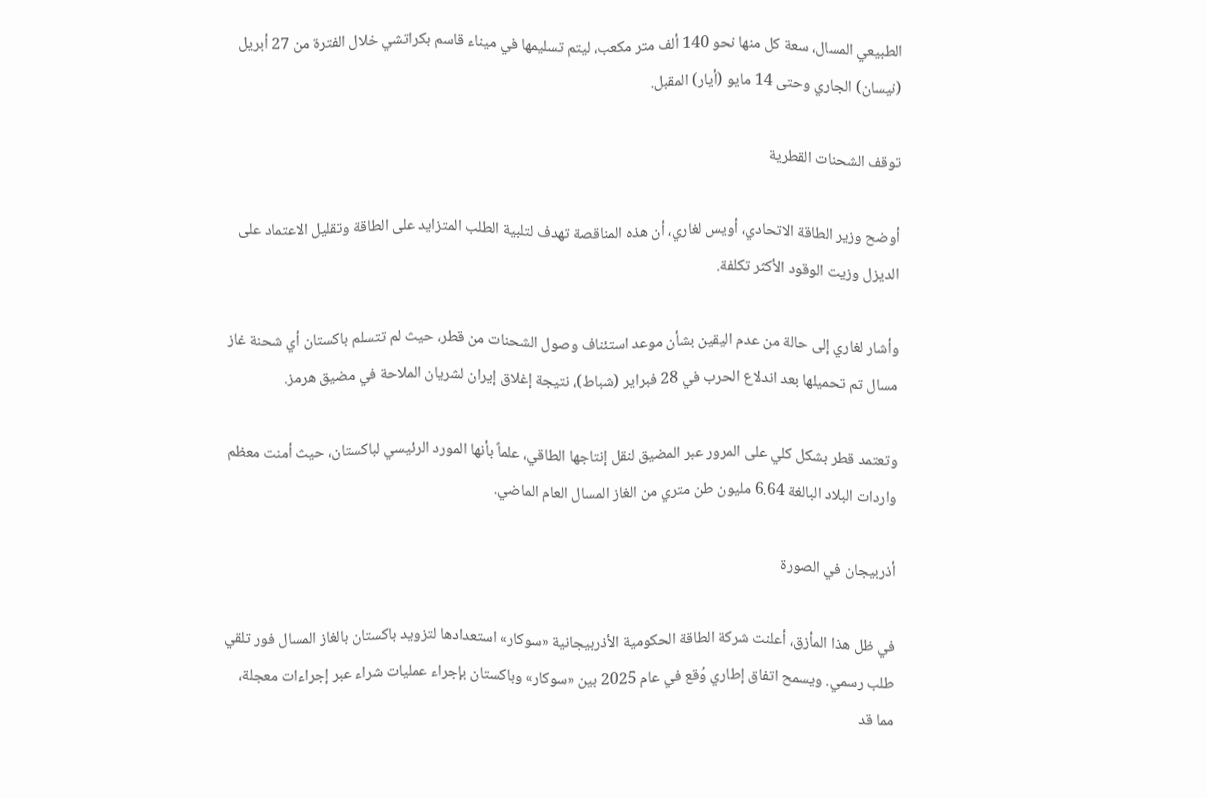الطبيعي المسال، سعة كل منها نحو 140 ألف متر مكعب، ليتم تسليمها في ميناء قاسم بكراتشي خلال الفترة من 27 أبريل (نيسان) الجاري وحتى 14 مايو (أيار) المقبل.

توقف الشحنات القطرية

أوضح وزير الطاقة الاتحادي، أويس لغاري، أن هذه المناقصة تهدف لتلبية الطلب المتزايد على الطاقة وتقليل الاعتماد على الديزل وزيت الوقود الأكثر تكلفة.

وأشار لغاري إلى حالة من عدم اليقين بشأن موعد استئناف وصول الشحنات من قطر، حيث لم تتسلم باكستان أي شحنة غاز مسال تم تحميلها بعد اندلاع الحرب في 28 فبراير (شباط)، نتيجة إغلاق إيران لشريان الملاحة في مضيق هرمز.

وتعتمد قطر بشكل كلي على المرور عبر المضيق لنقل إنتاجها الطاقي، علماً بأنها المورد الرئيسي لباكستان، حيث أمنت معظم واردات البلاد البالغة 6.64 مليون طن متري من الغاز المسال العام الماضي.

أذربيجان في الصورة

في ظل هذا المأزق، أعلنت شركة الطاقة الحكومية الأذربيجانية «سوكار» استعدادها لتزويد باكستان بالغاز المسال فور تلقي طلب رسمي. ويسمح اتفاق إطاري وُقع في عام 2025 بين «سوكار» وباكستان بإجراء عمليات شراء عبر إجراءات معجلة، مما قد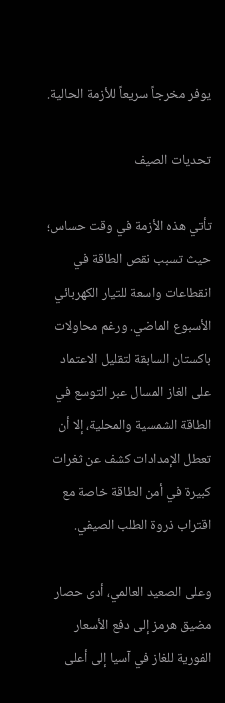يوفر مخرجاً سريعاً للأزمة الحالية.

تحديات الصيف

تأتي هذه الأزمة في وقت حساس؛ حيث تسبب نقص الطاقة في انقطاعات واسعة للتيار الكهربائي الأسبوع الماضي. ورغم محاولات باكستان السابقة لتقليل الاعتماد على الغاز المسال عبر التوسع في الطاقة الشمسية والمحلية، إلا أن تعطل الإمدادات كشف عن ثغرات كبيرة في أمن الطاقة خاصة مع اقتراب ذروة الطلب الصيفي.

وعلى الصعيد العالمي، أدى حصار مضيق هرمز إلى دفع الأسعار الفورية للغاز في آسيا إلى أعلى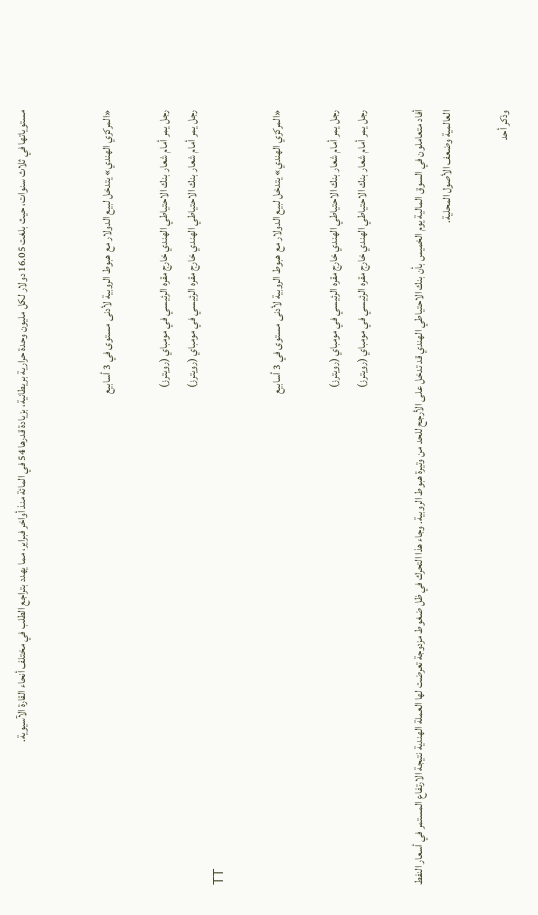مستوياتها في ثلاث سنوات، حيث بلغت 16.05 دولار لكل مليون وحدة حرارية بريطانية، بزيادة قدرها 54 في المائة منذ أواخر فبراير، مما يهدد بتراجع الطلب في مختلف أنحاء القارة الآسيوية.


«المركزي الهندي» يتدخل لبيع الدولار مع هبوط الروبية لأدنى مستوى في 3 أسابيع

رجل يمر أمام شعار بنك الاحتياطي الهندي خارج مقره الرئيسي في مومباي (رويترز)
رجل يمر أمام شعار بنك الاحتياطي الهندي خارج مقره الرئيسي في مومباي (رويترز)
TT

«المركزي الهندي» يتدخل لبيع الدولار مع هبوط الروبية لأدنى مستوى في 3 أسابيع

رجل يمر أمام شعار بنك الاحتياطي الهندي خارج مقره الرئيسي في مومباي (رويترز)
رجل يمر أمام شعار بنك الاحتياطي الهندي خارج مقره الرئيسي في مومباي (رويترز)

أفاد متعاملون في السوق المالية يوم الخميس بأن بنك الاحتياطي الهندي قد تدخل على الأرجح للحد من وتيرة هبوط الروبية. وجاء هذا التحرك في ظل ضغوط مزدوجة تعرضت لها العملة الهندية نتيجة الارتفاع المستمر في أسعار النفط العالمية وضعف الأصول المحلية.

وذكر أحد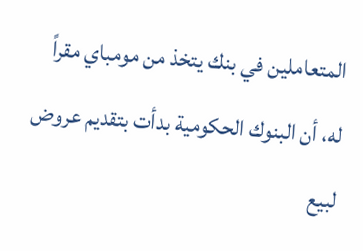المتعاملين في بنك يتخذ من مومباي مقراً له، أن البنوك الحكومية بدأت بتقديم عروض لبيع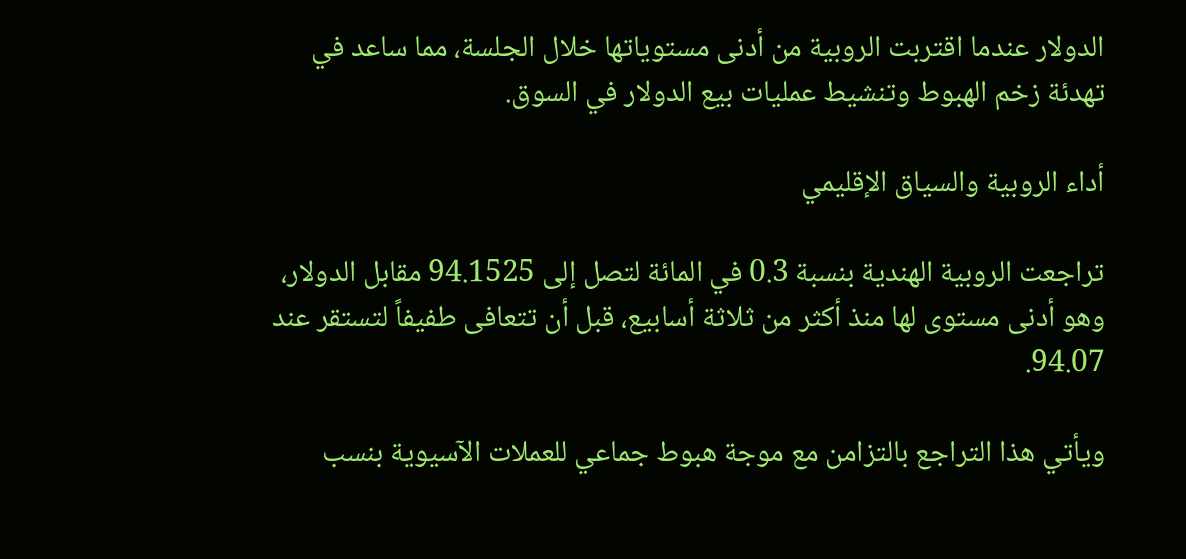الدولار عندما اقتربت الروبية من أدنى مستوياتها خلال الجلسة، مما ساعد في تهدئة زخم الهبوط وتنشيط عمليات بيع الدولار في السوق.

أداء الروبية والسياق الإقليمي

تراجعت الروبية الهندية بنسبة 0.3 في المائة لتصل إلى 94.1525 مقابل الدولار، وهو أدنى مستوى لها منذ أكثر من ثلاثة أسابيع، قبل أن تتعافى طفيفاً لتستقر عند 94.07.

ويأتي هذا التراجع بالتزامن مع موجة هبوط جماعي للعملات الآسيوية بنسب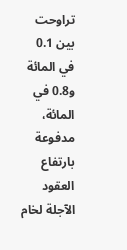تراوحت بين 0.1 في المائة و0.8 في المائة، مدفوعة بارتفاع العقود الآجلة لخام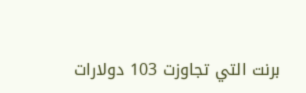برنت التي تجاوزت 103 دولارات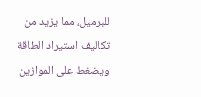للبرميل، مما يزيد من تكاليف استيراد الطاقة ويضغط على الموازين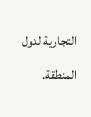التجارية لدول المنطقة.